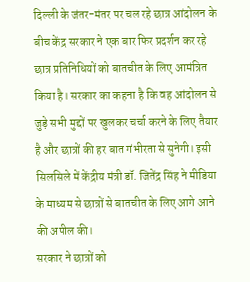दिल्ली के जंतर-मंतर पर चल रहे छात्र आंदोलन के बीच केंद्र सरकार ने एक बार फिर प्रदर्शन कर रहे छात्र प्रतिनिधियों को बातचीत के लिए आमंत्रित किया है। सरकार का कहना है कि वह आंदोलन से जुड़े सभी मुद्दों पर खुलकर चर्चा करने के लिए तैयार है और छात्रों की हर बात गंभीरता से सुनेगी। इसी सिलसिले में केंद्रीय मंत्री डॉ. जितेंद्र सिंह ने मीडिया के माध्यम से छात्रों से बातचीत के लिए आगे आने की अपील की।
सरकार ने छात्रों को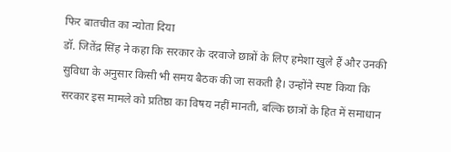फिर बातचीत का न्योता दिया
डॉ. जितेंद्र सिंह ने कहा कि सरकार के दरवाजे छात्रों के लिए हमेशा खुले हैं और उनकी सुविधा के अनुसार किसी भी समय बैठक की जा सकती है। उन्होंने स्पष्ट किया कि सरकार इस मामले को प्रतिष्ठा का विषय नहीं मानती, बल्कि छात्रों के हित में समाधान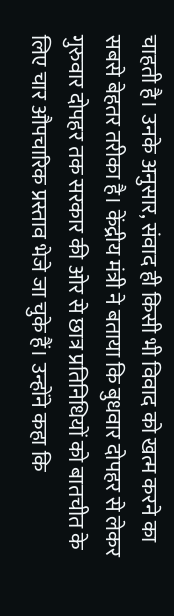चाहती है। उनके अनुसार, संवाद ही किसी भी विवाद को खत्म करने का सबसे बेहतर तरीका है। केंद्रीय मंत्री ने बताया कि बुधवार दोपहर से लेकर गुरुवार दोपहर तक सरकार की ओर से छात्र प्रतिनिधियों को बातचीत के लिए चार औपचारिक प्रस्ताव भेजे जा चुके हैं। उन्होंने कहा कि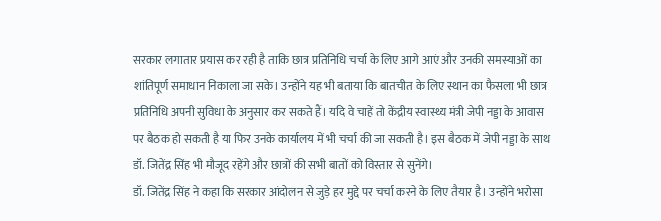सरकार लगातार प्रयास कर रही है ताकि छात्र प्रतिनिधि चर्चा के लिए आगे आएं और उनकी समस्याओं का शांतिपूर्ण समाधान निकाला जा सके। उन्होंने यह भी बताया कि बातचीत के लिए स्थान का फैसला भी छात्र प्रतिनिधि अपनी सुविधा के अनुसार कर सकते हैं। यदि वे चाहें तो केंद्रीय स्वास्थ्य मंत्री जेपी नड्डा के आवास पर बैठक हो सकती है या फिर उनके कार्यालय में भी चर्चा की जा सकती है। इस बैठक में जेपी नड्डा के साथ डॉ. जितेंद्र सिंह भी मौजूद रहेंगे और छात्रों की सभी बातों को विस्तार से सुनेंगे।
डॉ. जितेंद्र सिंह ने कहा कि सरकार आंदोलन से जुड़े हर मुद्दे पर चर्चा करने के लिए तैयार है। उन्होंने भरोसा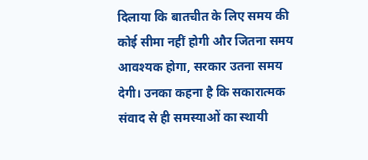दिलाया कि बातचीत के लिए समय की कोई सीमा नहीं होगी और जितना समय आवश्यक होगा, सरकार उतना समय देगी। उनका कहना है कि सकारात्मक संवाद से ही समस्याओं का स्थायी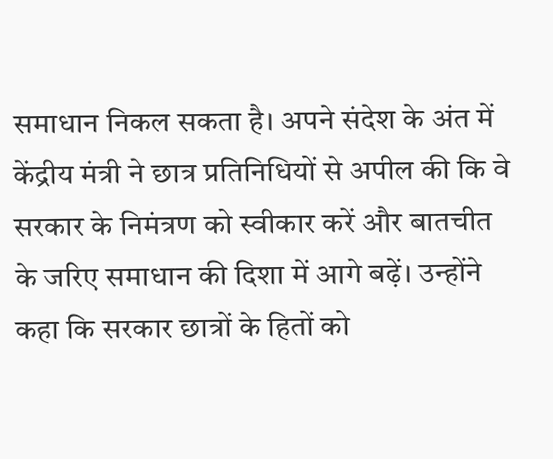समाधान निकल सकता है। अपने संदेश के अंत में केंद्रीय मंत्री ने छात्र प्रतिनिधियों से अपील की कि वे सरकार के निमंत्रण को स्वीकार करें और बातचीत के जरिए समाधान की दिशा में आगे बढ़ें। उन्होंने कहा कि सरकार छात्रों के हितों को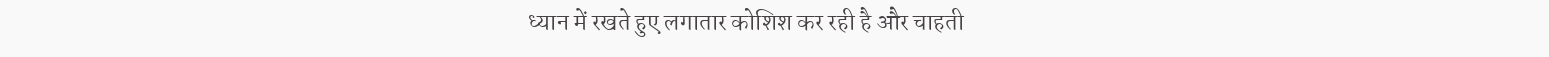ध्यान में रखते हुए लगातार कोशिश कर रही है और चाहती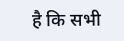है कि सभी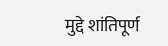मुद्दे शांतिपूर्ण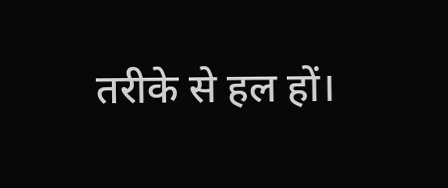तरीके से हल हों।